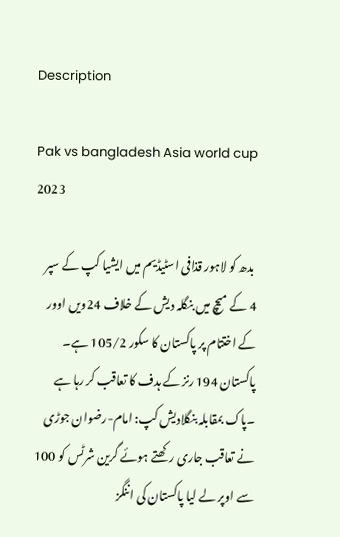Description

Pak vs bangladesh Asia world cup 2023

 بدھ کو لاہور قذافی اسٹیڈیم میں ایشیا کپ کے سپر 4 کے میچ میں بنگلہ دیش کے خلاف 24ویں اوور کے اختتام پر پاکستان کا سکور 105/2 ہے۔  پاکستان 194 رنز کے ہدف کا تعاقب کر رہا ہے ۔پاک بمقابلہ بنگلادیش کپ: امام-رضوان جوڑی نے تعاقب جاری رکھتے ہوئے گرین شرٹس کو 100 سے اوپر لے لیا پاکستان کی اننگز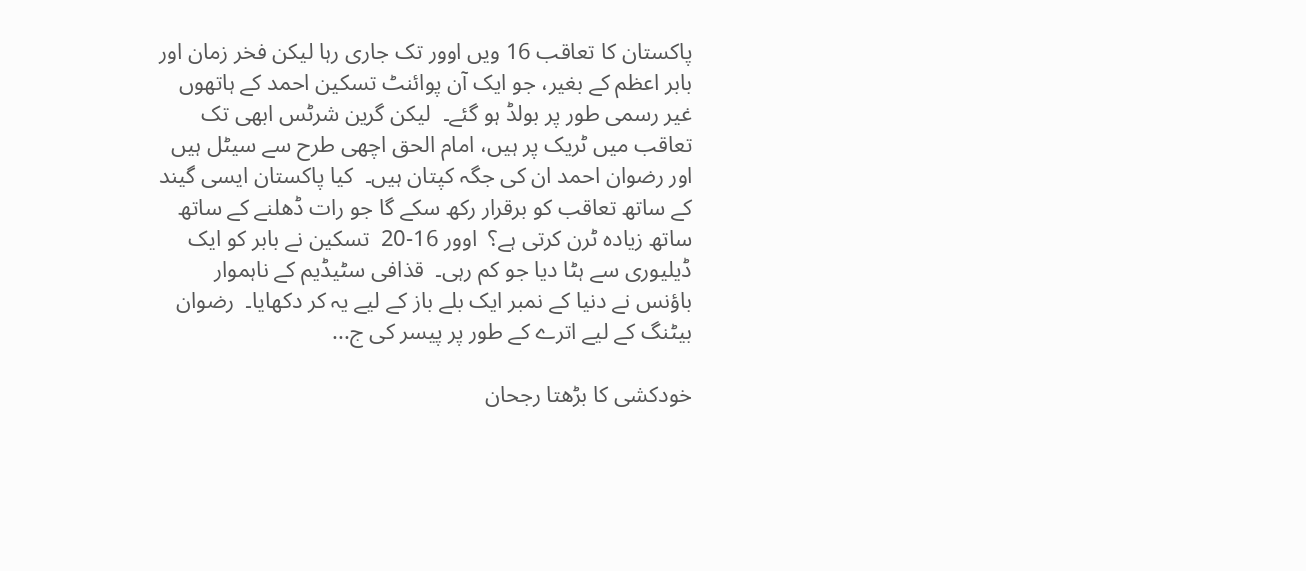پاکستان کا تعاقب 16 ویں اوور تک جاری رہا لیکن فخر زمان اور بابر اعظم کے بغیر، جو ایک آن پوائنٹ تسکین احمد کے ہاتھوں غیر رسمی طور پر بولڈ ہو گئے۔  لیکن گرین شرٹس ابھی تک تعاقب میں ٹریک پر ہیں، امام الحق اچھی طرح سے سیٹل ہیں اور رضوان احمد ان کی جگہ کپتان ہیں۔  کیا پاکستان ایسی گیند کے ساتھ تعاقب کو برقرار رکھ سکے گا جو رات ڈھلنے کے ساتھ ساتھ زیادہ ٹرن کرتی ہے؟  اوور 16-20  تسکین نے بابر کو ایک ڈیلیوری سے ہٹا دیا جو کم رہی۔  قذافی سٹیڈیم کے ناہموار باؤنس نے دنیا کے نمبر ایک بلے باز کے لیے یہ کر دکھایا۔  رضوان بیٹنگ کے لیے اترے کے طور پر پیسر کی ج...

خودکشی کا بڑھتا رجحان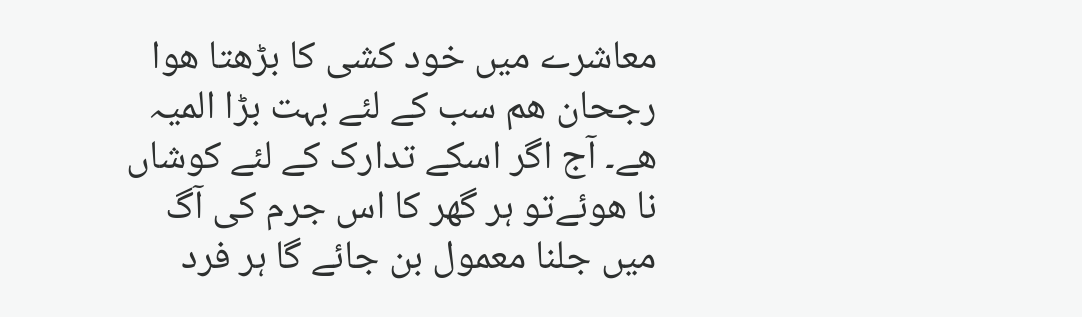معاشرے میں خود کشی کا بڑھتا ھوا رجحان ھم سب کے لئے بہت بڑا المیہ ھے۔ آج اگر اسکے تدارک کے لئے کوشاں نا ھوئےتو ہر گھر کا اس جرم کی آگ میں جلنا معمول بن جائے گا ہر فرد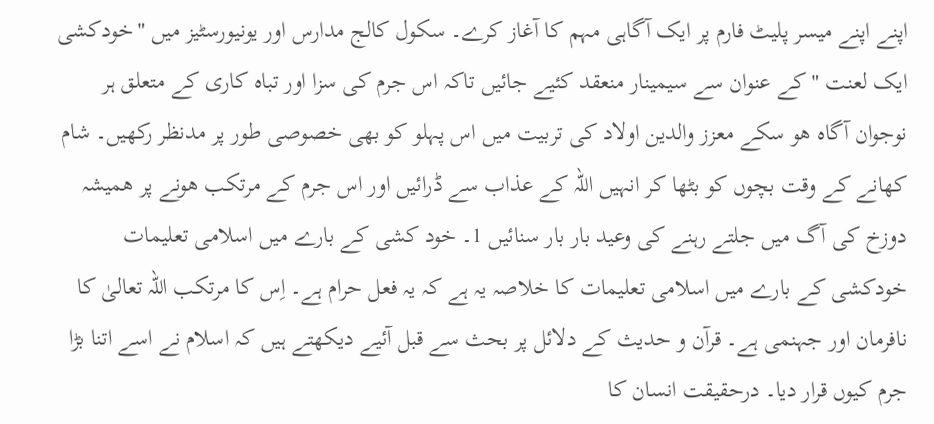اپنے اپنے میسر پلیٹ فارم پر ایک آگاہی مہم کا آغاز کرے۔ سکول کالج مدارس اور یونیورسٹیز میں "خودکشی ایک لعنت " کے عنوان سے سیمینار منعقد کئیے جائیں تاکہ اس جرم کی سزا اور تباہ کاری کے متعلق ہر نوجوان آگاہ ھو سکے معزز والدین اولاد کی تربیت میں اس پہلو کو بھی خصوصی طور پر مدنظر رکھیں۔ شام کھانے کے وقت بچوں کو بٹھا کر انہیں اللہ کے عذاب سے ڈرائیں اور اس جرم کے مرتکب ھونے پر ھمیشہ دوزخ کی آگ میں جلتے رہنے کی وعید بار بار سنائیں 1۔ خود کشی کے بارے میں اسلامی تعلیمات خودکشی کے بارے میں اسلامی تعلیمات کا خلاصہ یہ ہے کہ یہ فعل حرام ہے۔ اِس کا مرتکب اللہ تعالیٰ کا نافرمان اور جہنمی ہے۔ قرآن و حدیث کے دلائل پر بحث سے قبل آئیے دیکھتے ہیں کہ اسلام نے اسے اتنا بڑا جرم کیوں قرار دیا۔ درحقیقت انسان کا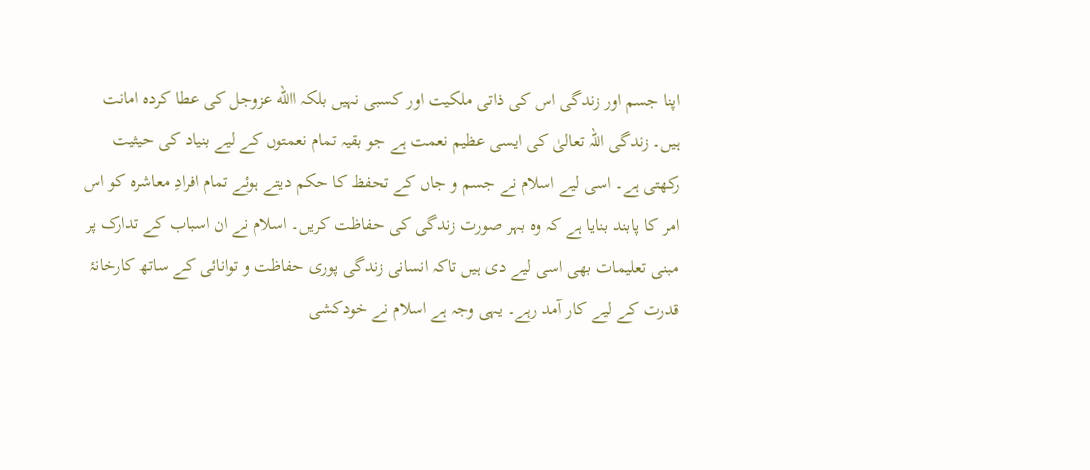اپنا جسم اور زندگی اس کی ذاتی ملکیت اور کسبی نہیں بلکہ االله عزوجل کی عطا کردہ امانت ہیں۔ زندگی اللہ تعالیٰ کی ایسی عظیم نعمت ہے جو بقیہ تمام نعمتوں کے لیے بنیاد کی حیثیت رکھتی ہے۔ اسی لیے اسلام نے جسم و جاں کے تحفظ کا حکم دیتے ہوئے تمام افرادِ معاشرہ کو اس امر کا پابند بنایا ہے کہ وہ بہر صورت زندگی کی حفاظت کریں۔ اسلام نے ان اسباب کے تدارک پر مبنی تعلیمات بھی اسی لیے دی ہیں تاکہ انسانی زندگی پوری حفاظت و توانائی کے ساتھ کارخانۂ قدرت کے لیے کار آمد رہے۔ یہی وجہ ہے اسلام نے خودکشی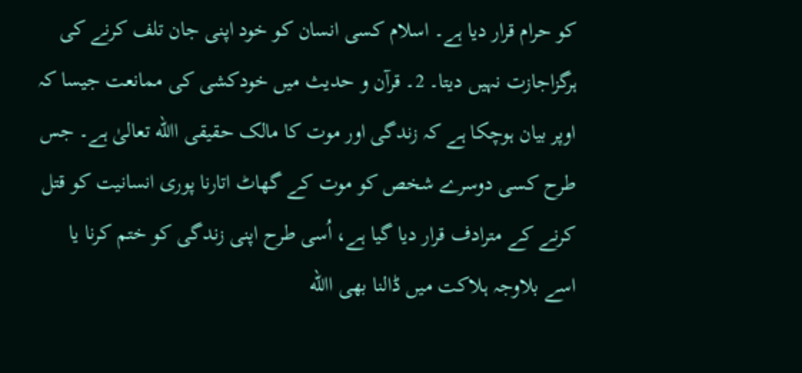کو حرام قرار دیا ہے۔ اسلام کسی انسان کو خود اپنی جان تلف کرنے کی ہرگزاجازت نہیں دیتا۔ 2۔ قرآن و حدیث میں خودکشی کی ممانعت جیسا کہ اوپر بیان ہوچکا ہے کہ زندگی اور موت کا مالک حقیقی االله تعالیٰ ہے۔ جس طرح کسی دوسرے شخص کو موت کے گھاٹ اتارنا پوری انسانیت کو قتل کرنے کے مترادف قرار دیا گیا ہے، اُسی طرح اپنی زندگی کو ختم کرنا یا اسے بلاوجہ ہلاکت میں ڈالنا بھی االله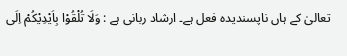تعالیٰ کے ہاں ناپسندیدہ فعل ہے۔ ارشاد ربانی ہے : وَلَا تُلْقُوْا بِاَيْدِيْکُمْ اِلَی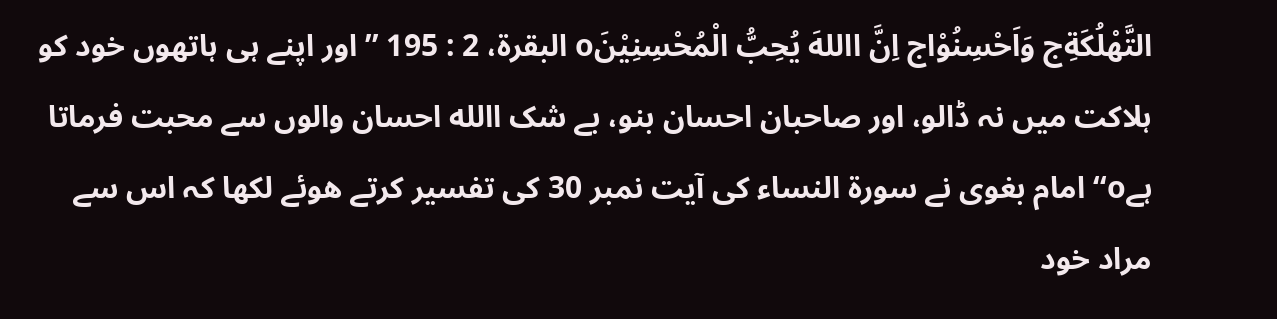التَّهْلُکَةِج وَاَحْسِنُوْاج اِنَّ االلهَ يُحِبُّ الْمُحْسِنِيْنَo البقرة، 2 : 195 ’’اور اپنے ہی ہاتھوں خود کو ہلاکت میں نہ ڈالو، اور صاحبان احسان بنو، بے شک االله احسان والوں سے محبت فرماتا ہےo‘‘ امام بغوی نے سورۃ النساء کی آیت نمبر 30 کی تفسیر کرتے ھوئے لکھا کہ اس سے مراد خود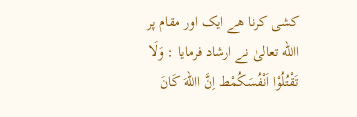کشی کرنا ھے ایک اور مقام پر االله تعالیٰ نے ارشاد فرمایا : وَلَا تَقْتُلُوْا اَنْفُسَکُمْط اِنَّ االلهَ کَانَ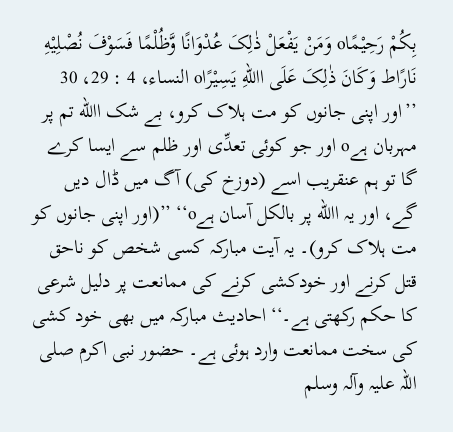بِکُمْ رَحِيْمًاo وَمَنْ يَفْعَلْ ذٰلِکَ عُدْوَانًا وَّظُلْمًا فَسَوْفَ نُصْلِيْهِ نَارًاط وَکَانَ ذٰلِکَ عَلَی االلهِ يَسِيْرًاo النساء، 4 : 29، 30 ’’اور اپنی جانوں کو مت ہلاک کرو، بے شک االله تم پر مہربان ہےo اور جو کوئی تعدِّی اور ظلم سے ایسا کرے گا تو ہم عنقریب اسے (دوزخ کی) آگ میں ڈال دیں گے، اور یہ االله پر بالکل آسان ہےo‘‘ ’’(اور اپنی جانوں کو مت ہلاک کرو)۔ یہ آیت مبارکہ کسی شخص کو ناحق قتل کرنے اور خودکشی کرنے کی ممانعت پر دلیل شرعی کا حکم رکھتی ہے۔‘‘ احادیث مبارکہ میں بھی خود کشی کی سخت ممانعت وارد ہوئی ہے۔ حضور نبی اکرم صلی اللہ علیہ وآلہ وسلم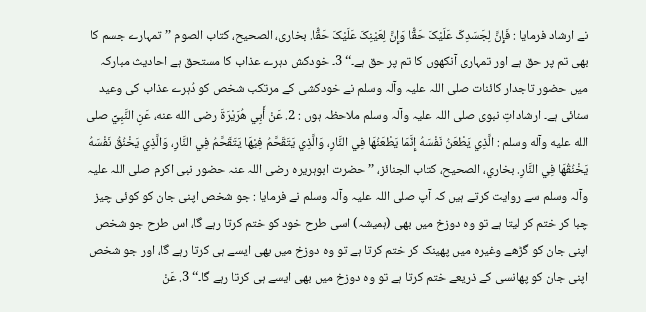نے ارشاد فرمایا : فَإِنَّ لِجَسَدِکَ عَلَيْکَ حَقًّا وَإِنَّ لِعَيْنِکَ عَلَيْکَ حَقًّا. بخاری، الصحيح، کتاب الصوم ’’تمہارے جسم کا بھی تم پر حق ہے اور تمہاری آنکھوں کا تم پر حق ہے۔‘‘ 3۔ خودکش دہرے عذاب کا مستحق ہے احادیث مبارکہ میں حضور تاجدار کائنات صلی اللہ علیہ وآلہ وسلم نے خودکشی کے مرتکب شخص کو دُہرے عذاب کی وعید سنائی ہے۔ ارشاداتِ نبوی صلی اللہ علیہ وآلہ وسلم ملاحظہ ہوں : 2. عَنْ أَبِي هُرَيْرَةَ رضی الله عنه، عَنِ النَّبِيِّ صلی الله عليه وآله وسلم : الَّذِي يَطْعَنُ نَفْسَهُ إِنَّمَا يَطْعَنُهَا فِي النَّارِ، وَالَّذِي يَتَقَحَّمُ فِيْهَا يَتَقَحَّمُ فِي النَّارِ، وَالَّذِي يَخْنُقُ نَفْسَهُ يَخْنُقُهَا فِي النَّارِ. بخاري، الصحيح، کتاب الجنائز، ’’حضرت ابوہریرہ رضی اللہ عنہ حضور نبی اکرم صلی اللہ علیہ وآلہ وسلم سے روایت کرتے ہیں کہ آپ صلی اللہ علیہ وآلہ وسلم نے فرمایا : جو شخص اپنی جان کو کوئی چیز چبا کر ختم کر لیتا ہے تو وہ دوزخ میں بھی (ہمیشہ) اسی طرح خود کو ختم کرتا رہے گا، اس طرح جو شخص اپنی جان کو گڑھے وغیرہ میں پھینک کر ختم کرتا ہے تو وہ دوزخ میں بھی ایسے ہی کرتا رہے گا، اور جو شخص اپنی جان کو پھانسی کے ذریعے ختم کرتا ہے تو وہ دوزخ میں بھی ایسے ہی کرتا رہے گا۔‘‘ 3. عَنْ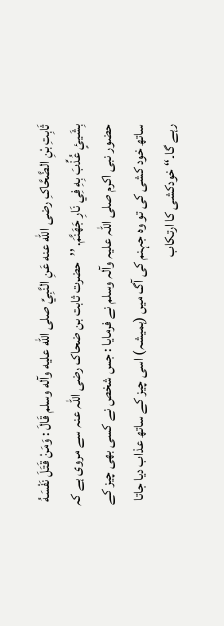ثَابِتِ بْنِ الضَّحَّاکِ رضی الله عنه عَنِ النَّبِيِّ صلی الله عليه وآله وسلم قَالَ : وَمَنْ قَتَلَ نَفْسَهُ بِشَيئٍ عُذِّبَ بِهِ فِي نَارِ جَهَنَّمَ. ’’حضرت ثابت بن ضحاک رضی اللہ عنہ سے مروی ہے کہ حضور نبی اکرم صلی اللہ علیہ وآلہ وسلم نے فرمایا : جس شخص نے کسی بھی چیز کے ساتھ خود کشی کی تو وہ جہنم کی آگ میں (ہمیشہ) اسی چیز کے ساتھ عذاب دیا جاتا رہے گا۔‘‘ خودکشی کا ارتکاب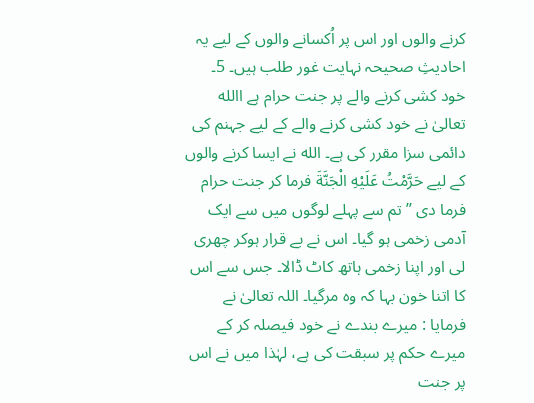کرنے والوں اور اس پر اُکسانے والوں کے لیے یہ احادیثِ صحیحہ نہایت غور طلب ہیں۔ 5۔ خود کشی کرنے والے پر جنت حرام ہے االله تعالیٰ نے خود کشی کرنے والے کے لیے جہنم کی دائمی سزا مقرر کی ہے۔ الله نے ایسا کرنے والوں کے لیے حَرَّمْتُ عَلَيْهِ الْجَنَّةَ فرما کر جنت حرام فرما دی ’’تم سے پہلے لوگوں میں سے ایک آدمی زخمی ہو گیا۔ اس نے بے قرار ہوکر چھری لی اور اپنا زخمی ہاتھ کاٹ ڈالا۔ جس سے اس کا اتنا خون بہا کہ وہ مرگیا۔ اللہ تعالیٰ نے فرمایا : میرے بندے نے خود فیصلہ کر کے میرے حکم پر سبقت کی ہے، لہٰذا میں نے اس پر جنت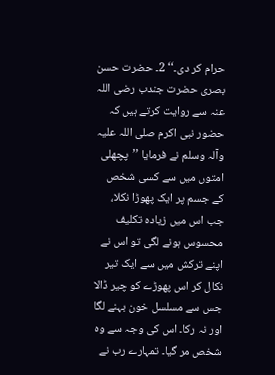حرام کر دی۔‘‘ 2۔ حضرت حسن بصری حضرت جندب رضی اللہ عنہ سے روایت کرتے ہیں کہ حضور نبی اکرم صلی اللہ علیہ وآلہ وسلم نے فرمایا ’’پچھلی امتوں میں سے کسی شخص کے جسم پر ایک پھوڑا نکلا، جب اس میں زیادہ تکلیف محسوس ہونے لگی تو اس نے اپنے ترکش میں سے ایک تیر نکال کر اس پھوڑے کو چیر ڈالا جس سے مسلسل خون بہنے لگا اور نہ رکا۔ اس کی وجہ سے وہ شخص مر گیا۔ تمہارے رب نے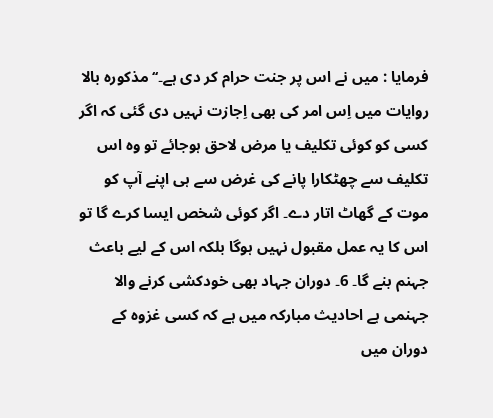فرمایا : میں نے اس پر جنت حرام کر دی ہے۔‘‘ مذکورہ بالا روایات میں اِس امر کی بھی اِجازت نہیں دی گئی کہ اگر کسی کو کوئی تکلیف یا مرض لاحق ہوجائے تو وہ اس تکلیف سے چھٹکارا پانے کی غرض سے ہی اپنے آپ کو موت کے گھاٹ اتار دے۔ اگر کوئی شخص ایسا کرے گا تو اس کا یہ عمل مقبول نہیں ہوگا بلکہ اس کے لیے باعث جہنم بنے گا۔ 6۔ دوران جہاد بھی خودکشی کرنے والا جہنمی ہے احادیث مبارکہ میں ہے کہ کسی غزوہ کے دوران میں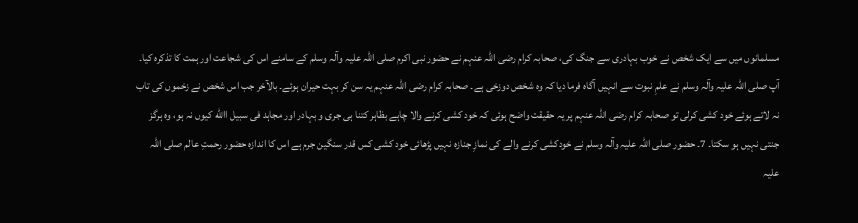مسلمانوں میں سے ایک شخص نے خوب بہادری سے جنگ کی، صحابہ کرام رضی اللہ عنہم نے حضور نبی اکرم صلی اللہ علیہ وآلہ وسلم کے سامنے اس کی شجاعت اور ہمت کا تذکرہ کیا۔ آپ صلی اللہ علیہ وآلہ وسلم نے علمِ نبوت سے انہیں آگاہ فرما دیا کہ وہ شخص دوزخی ہے۔ صحابہ کرام رضی اللہ عنہم یہ سن کر بہت حیران ہوئے۔ بالآخر جب اس شخص نے زخموں کی تاب نہ لاتے ہوئے خود کشی کرلی تو صحابہ کرام رضی اللہ عنہم پر یہ حقیقت واضح ہوئی کہ خود کشی کرنے والا چاہے بظاہر کتنا ہی جری و بہادر اور مجاہد فی سبیل االله کیوں نہ ہو، وہ ہرگز جنتی نہیں ہو سکتا۔ 7۔ حضور صلی اللہ علیہ وآلہ وسلم نے خودکشی کرنے والے کی نمازِ جنازہ نہیں پڑھائی خود کشی کس قدر سنگین جرم ہے اس کا اندازہ حضور رحمتِ عالم صلی اللہ علیہ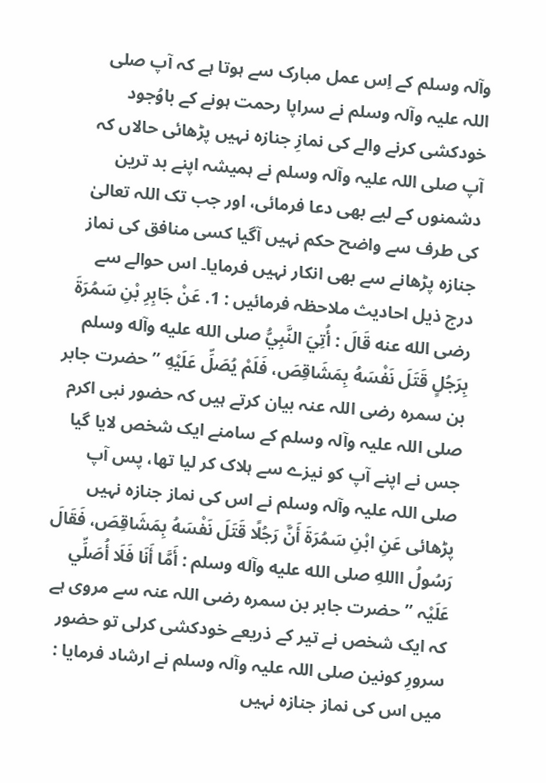وآلہ وسلم کے اِس عمل مبارک سے ہوتا ہے کہ آپ صلی اللہ علیہ وآلہ وسلم نے سراپا رحمت ہونے کے باوُجود خودکشی کرنے والے کی نمازِ جنازہ نہیں پڑھائی حالاں کہ آپ صلی اللہ علیہ وآلہ وسلم نے ہمیشہ اپنے بد ترین دشمنوں کے لیے بھی دعا فرمائی، اور جب تک اللہ تعالیٰ کی طرف سے واضح حکم نہیں آگیا کسی منافق کی نماز جنازہ پڑھانے سے بھی انکار نہیں فرمایا۔ اس حوالے سے درج ذیل احادیث ملاحظہ فرمائیں : 1. عَنْ جَابِرِ بْنِ سَمُرَةَ رضی الله عنه قَالَ : أُتِيَ النَّبِيُّ صلی الله عليه وآله وسلم بِرَجُلٍ قَتَلَ نَفْسَهُ بِمَشَاقِصَ، فَلَمْ يُصَلِّ عَلَيْهِ ’’حضرت جابر بن سمرہ رضی اللہ عنہ بیان کرتے ہیں کہ حضور نبی اکرم صلی اللہ علیہ وآلہ وسلم کے سامنے ایک شخص لایا گیا جس نے اپنے آپ کو نیزے سے ہلاک کر لیا تھا، پس آپ صلی اللہ علیہ وآلہ وسلم نے اس کی نماز جنازہ نہیں پڑھائی عَنِ ابْنِ سَمُرَةَ أَنَّ رَجُلًا قَتَلَ نَفْسَهُ بِمَشَاقِصَ، فَقَالَ رَسُولُ االلهِ صلی الله عليه وآله وسلم : أَمَّا أَنَا فَلَا أُصَلِّي عَلَيْہ ’’حضرت جابر بن سمرہ رضی اللہ عنہ سے مروی ہے کہ ایک شخص نے تیر کے ذریعے خودکشی کرلی تو حضور سرورِ کونین صلی اللہ علیہ وآلہ وسلم نے ارشاد فرمایا : میں اس کی نماز جنازہ نہیں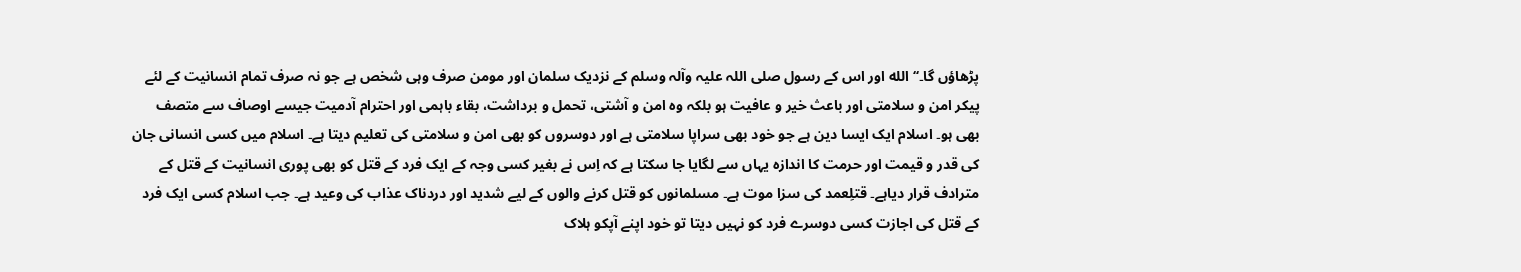پڑھاؤں گا۔‘‘ الله اور اس کے رسول صلی اللہ علیہ وآلہ وسلم کے نزدیک سلمان اور مومن صرف وہی شخص ہے جو نہ صرف تمام انسانیت کے لئے پیکر امن و سلامتی اور باعث خیر و عافیت ہو بلکہ وہ امن و آشتی، تحمل و برداشت، بقاء باہمی اور احترام آدمیت جیسے اوصاف سے متصف بھی ہو۔ اسلام ایک ایسا دین ہے جو خود بھی سراپا سلامتی ہے اور دوسروں کو بھی امن و سلامتی کی تعلیم دیتا ہے۔ اسلام میں کسی انسانی جان کی قدر و قیمت اور حرمت کا اندازہ یہاں سے لگایا جا سکتا ہے کہ اِس نے بغیر کسی وجہ کے ایک فرد کے قتل کو بھی پوری انسانیت کے قتل کے مترادف قرار دیاہے۔ قتلِعمد کی سزا موت ہے۔ مسلمانوں کو قتل کرنے والوں کے لیے شدید اور دردناک عذاب کی وعید ہے۔ جب اسلام کسی ایک فرد کے قتل کی اجازت کسی دوسرے فرد کو نہیں دیتا تو خود اپنے آپکو ہلاک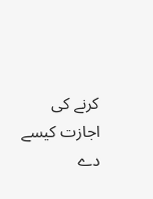کرنے کی اجازت کیسے دے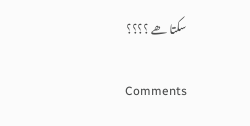سکتا ھے ؟؟؟؟

Comments